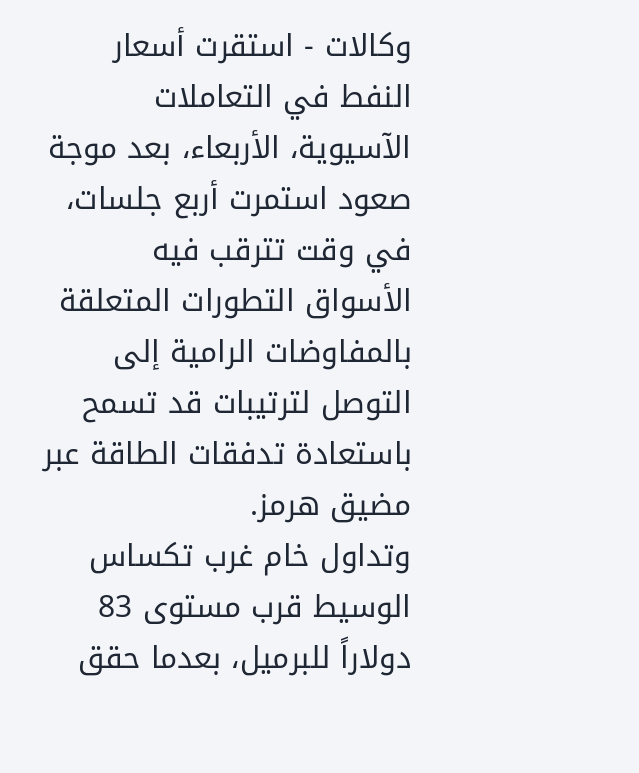وكالات - استقرت أسعار النفط في التعاملات الآسيوية، الأربعاء، بعد موجة صعود استمرت أربع جلسات، في وقت تترقب فيه الأسواق التطورات المتعلقة بالمفاوضات الرامية إلى التوصل لترتيبات قد تسمح باستعادة تدفقات الطاقة عبر مضيق هرمز.
وتداول خام غرب تكساس الوسيط قرب مستوى 83 دولاراً للبرميل، بعدما حقق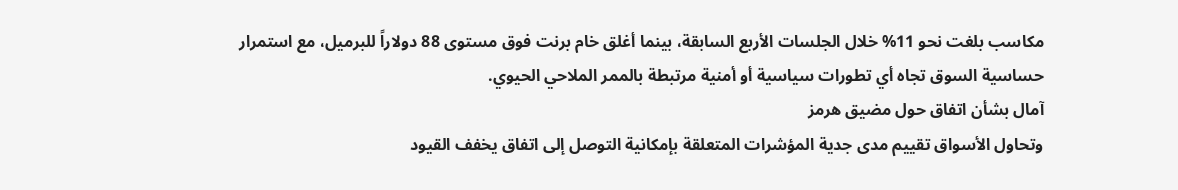مكاسب بلغت نحو 11% خلال الجلسات الأربع السابقة، بينما أغلق خام برنت فوق مستوى 88 دولاراً للبرميل، مع استمرار حساسية السوق تجاه أي تطورات سياسية أو أمنية مرتبطة بالممر الملاحي الحيوي.
آمال بشأن اتفاق حول مضيق هرمز
وتحاول الأسواق تقييم مدى جدية المؤشرات المتعلقة بإمكانية التوصل إلى اتفاق يخفف القيود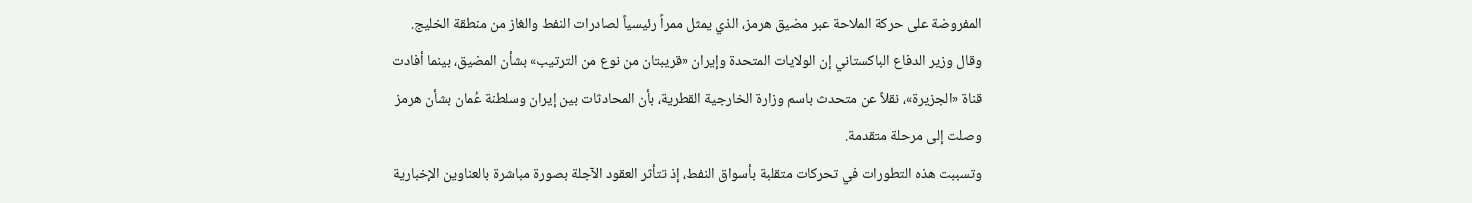المفروضة على حركة الملاحة عبر مضيق هرمز، الذي يمثل ممراً رئيسياً لصادرات النفط والغاز من منطقة الخليج.
وقال وزير الدفاع الباكستاني إن الولايات المتحدة وإيران «قريبتان من نوع من الترتيب» بشأن المضيق، بينما أفادت قناة «الجزيرة»، نقلاً عن متحدث باسم وزارة الخارجية القطرية، بأن المحادثات بين إيران وسلطنة عُمان بشأن هرمز وصلت إلى مرحلة متقدمة.
وتسببت هذه التطورات في تحركات متقلبة بأسواق النفط، إذ تتأثر العقود الآجلة بصورة مباشرة بالعناوين الإخبارية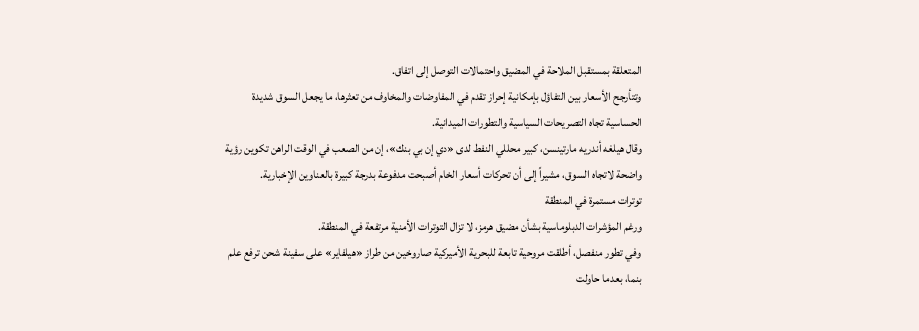المتعلقة بمستقبل الملاحة في المضيق واحتمالات التوصل إلى اتفاق.
وتتأرجح الأسعار بين التفاؤل بإمكانية إحراز تقدم في المفاوضات والمخاوف من تعثرها، ما يجعل السوق شديدة الحساسية تجاه التصريحات السياسية والتطورات الميدانية.
وقال هيلغه أندريه مارتينسن، كبير محللي النفط لدى «دي إن بي بنك»، إن من الصعب في الوقت الراهن تكوين رؤية واضحة لاتجاه السوق، مشيراً إلى أن تحركات أسعار الخام أصبحت مدفوعة بدرجة كبيرة بالعناوين الإخبارية.
توترات مستمرة في المنطقة
ورغم المؤشرات الدبلوماسية بشأن مضيق هرمز، لا تزال التوترات الأمنية مرتفعة في المنطقة.
وفي تطور منفصل، أطلقت مروحية تابعة للبحرية الأميركية صاروخين من طراز «هيلفاير» على سفينة شحن ترفع علم بنما، بعدما حاولت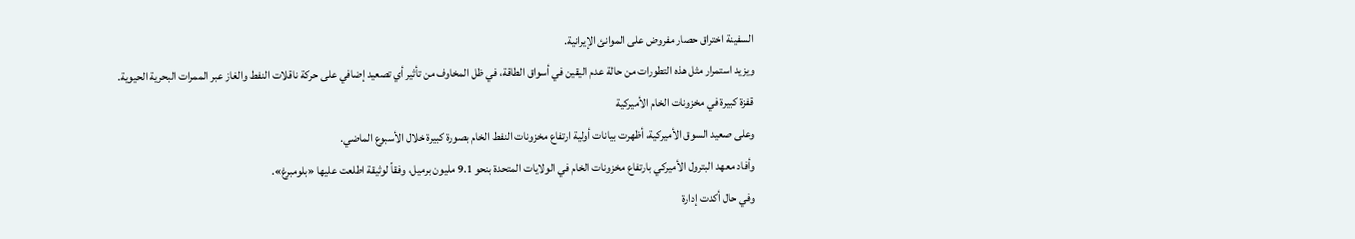السفينة اختراق حصار مفروض على الموانئ الإيرانية.
ويزيد استمرار مثل هذه التطورات من حالة عدم اليقين في أسواق الطاقة، في ظل المخاوف من تأثير أي تصعيد إضافي على حركة ناقلات النفط والغاز عبر الممرات البحرية الحيوية.
قفزة كبيرة في مخزونات الخام الأميركية
وعلى صعيد السوق الأميركية، أظهرت بيانات أولية ارتفاع مخزونات النفط الخام بصورة كبيرة خلال الأسبوع الماضي.
وأفاد معهد البترول الأميركي بارتفاع مخزونات الخام في الولايات المتحدة بنحو 9.1 مليون برميل، وفقاً لوثيقة اطلعت عليها «بلومبرغ».
وفي حال أكدت إدارة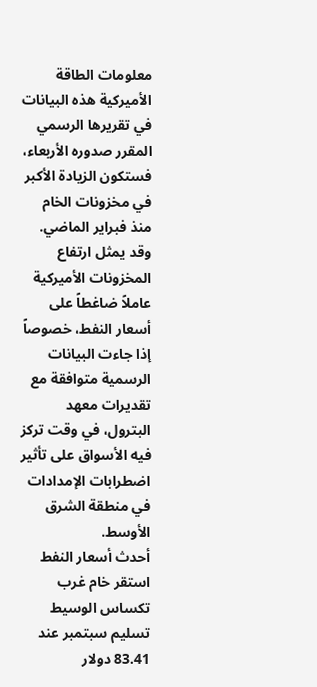معلومات الطاقة الأميركية هذه البيانات في تقريرها الرسمي المقرر صدوره الأربعاء، فستكون الزيادة الأكبر في مخزونات الخام منذ فبراير الماضي.
وقد يمثل ارتفاع المخزونات الأميركية عاملاً ضاغطاً على أسعار النفط، خصوصاً إذا جاءت البيانات الرسمية متوافقة مع تقديرات معهد البترول، في وقت تركز فيه الأسواق على تأثير اضطرابات الإمدادات في منطقة الشرق الأوسط.
أحدث أسعار النفط
استقر خام غرب تكساس الوسيط تسليم سبتمبر عند 83.41 دولار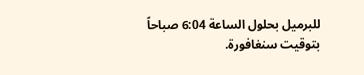للبرميل بحلول الساعة 6:04 صباحاً بتوقيت سنغافورة.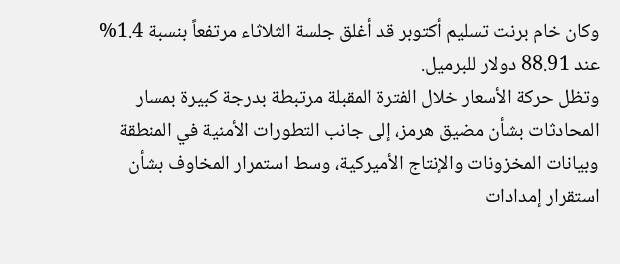وكان خام برنت تسليم أكتوبر قد أغلق جلسة الثلاثاء مرتفعاً بنسبة 1.4% عند 88.91 دولار للبرميل.
وتظل حركة الأسعار خلال الفترة المقبلة مرتبطة بدرجة كبيرة بمسار المحادثات بشأن مضيق هرمز، إلى جانب التطورات الأمنية في المنطقة وبيانات المخزونات والإنتاج الأميركية، وسط استمرار المخاوف بشأن استقرار إمدادات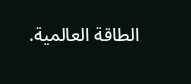الطاقة العالمية.